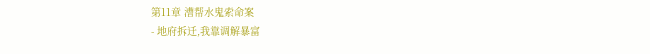第11章 漕帮水鬼索命案
- 地府拆迁,我靠调解暴富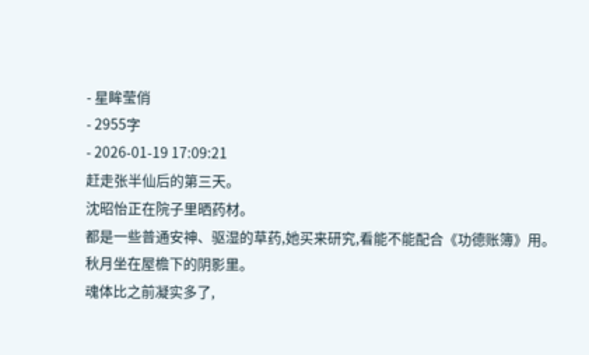- 星眸莹俏
- 2955字
- 2026-01-19 17:09:21
赶走张半仙后的第三天。
沈昭怡正在院子里晒药材。
都是一些普通安神、驱湿的草药,她买来研究,看能不能配合《功德账簿》用。
秋月坐在屋檐下的阴影里。
魂体比之前凝实多了,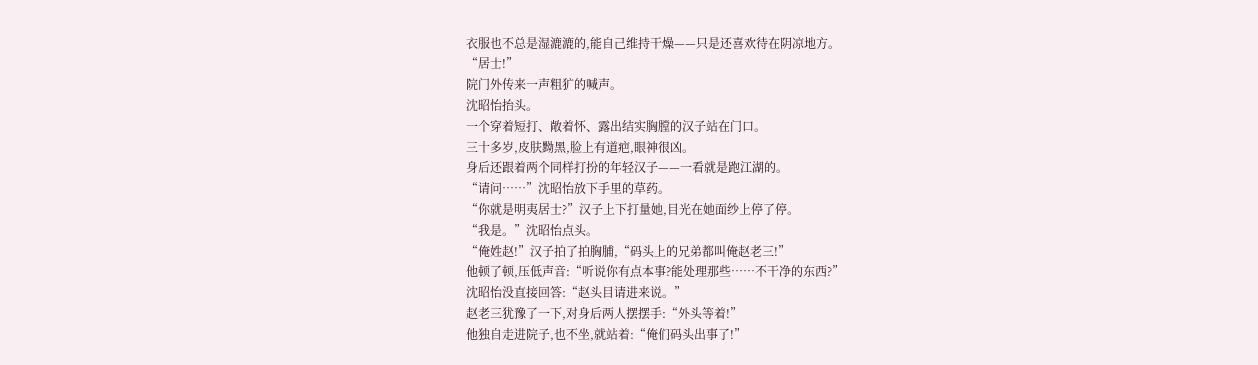衣服也不总是湿漉漉的,能自己维持干燥——只是还喜欢待在阴凉地方。
“居士!”
院门外传来一声粗犷的喊声。
沈昭怡抬头。
一个穿着短打、敞着怀、露出结实胸膛的汉子站在门口。
三十多岁,皮肤黝黑,脸上有道疤,眼神很凶。
身后还跟着两个同样打扮的年轻汉子——一看就是跑江湖的。
“请问……”沈昭怡放下手里的草药。
“你就是明夷居士?”汉子上下打量她,目光在她面纱上停了停。
“我是。”沈昭怡点头。
“俺姓赵!”汉子拍了拍胸脯,“码头上的兄弟都叫俺赵老三!”
他顿了顿,压低声音:“听说你有点本事?能处理那些……不干净的东西?”
沈昭怡没直接回答:“赵头目请进来说。”
赵老三犹豫了一下,对身后两人摆摆手:“外头等着!”
他独自走进院子,也不坐,就站着:“俺们码头出事了!”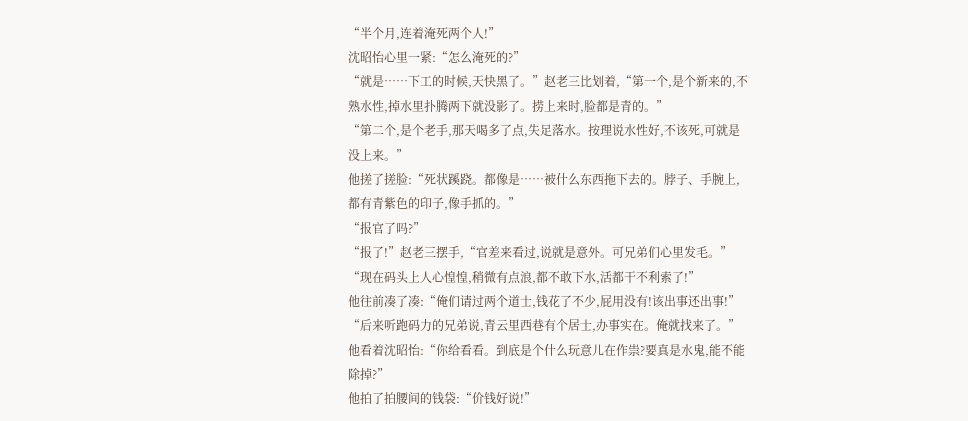“半个月,连着淹死两个人!”
沈昭怡心里一紧:“怎么淹死的?”
“就是……下工的时候,天快黑了。”赵老三比划着,“第一个,是个新来的,不熟水性,掉水里扑腾两下就没影了。捞上来时,脸都是青的。”
“第二个,是个老手,那天喝多了点,失足落水。按理说水性好,不该死,可就是没上来。”
他搓了搓脸:“死状蹊跷。都像是……被什么东西拖下去的。脖子、手腕上,都有青紫色的印子,像手抓的。”
“报官了吗?”
“报了!”赵老三摆手,“官差来看过,说就是意外。可兄弟们心里发毛。”
“现在码头上人心惶惶,稍微有点浪,都不敢下水,活都干不利索了!”
他往前凑了凑:“俺们请过两个道士,钱花了不少,屁用没有!该出事还出事!”
“后来听跑码力的兄弟说,青云里西巷有个居士,办事实在。俺就找来了。”
他看着沈昭怡:“你给看看。到底是个什么玩意儿在作祟?要真是水鬼,能不能除掉?”
他拍了拍腰间的钱袋:“价钱好说!”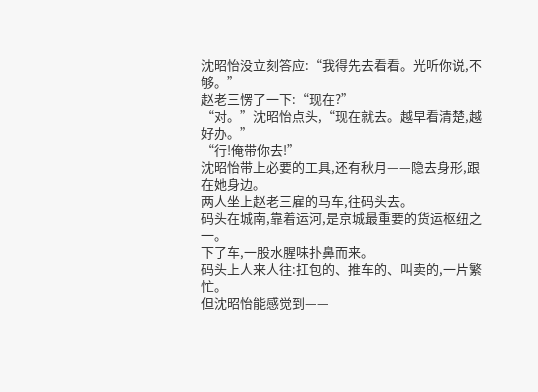沈昭怡没立刻答应:“我得先去看看。光听你说,不够。”
赵老三愣了一下:“现在?”
“对。”沈昭怡点头,“现在就去。越早看清楚,越好办。”
“行!俺带你去!”
沈昭怡带上必要的工具,还有秋月——隐去身形,跟在她身边。
两人坐上赵老三雇的马车,往码头去。
码头在城南,靠着运河,是京城最重要的货运枢纽之一。
下了车,一股水腥味扑鼻而来。
码头上人来人往:扛包的、推车的、叫卖的,一片繁忙。
但沈昭怡能感觉到——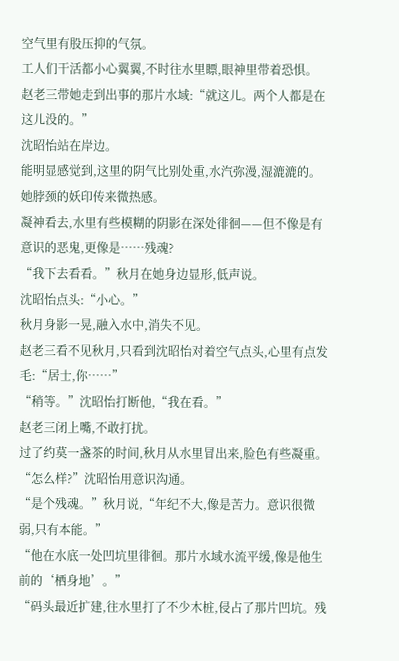空气里有股压抑的气氛。
工人们干活都小心翼翼,不时往水里瞟,眼神里带着恐惧。
赵老三带她走到出事的那片水域:“就这儿。两个人都是在这儿没的。”
沈昭怡站在岸边。
能明显感觉到,这里的阴气比别处重,水汽弥漫,湿漉漉的。
她脖颈的妖印传来微热感。
凝神看去,水里有些模糊的阴影在深处徘徊——但不像是有意识的恶鬼,更像是……残魂?
“我下去看看。”秋月在她身边显形,低声说。
沈昭怡点头:“小心。”
秋月身影一晃,融入水中,消失不见。
赵老三看不见秋月,只看到沈昭怡对着空气点头,心里有点发毛:“居士,你……”
“稍等。”沈昭怡打断他,“我在看。”
赵老三闭上嘴,不敢打扰。
过了约莫一盏茶的时间,秋月从水里冒出来,脸色有些凝重。
“怎么样?”沈昭怡用意识沟通。
“是个残魂。”秋月说,“年纪不大,像是苦力。意识很微弱,只有本能。”
“他在水底一处凹坑里徘徊。那片水域水流平缓,像是他生前的‘栖身地’。”
“码头最近扩建,往水里打了不少木桩,侵占了那片凹坑。残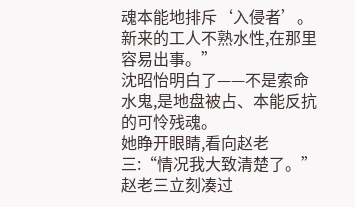魂本能地排斥‘入侵者’。新来的工人不熟水性,在那里容易出事。”
沈昭怡明白了——不是索命水鬼,是地盘被占、本能反抗的可怜残魂。
她睁开眼睛,看向赵老三:“情况我大致清楚了。”
赵老三立刻凑过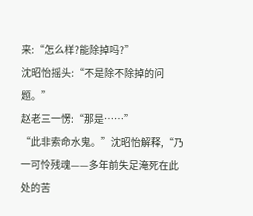来:“怎么样?能除掉吗?”
沈昭怡摇头:“不是除不除掉的问题。”
赵老三一愣:“那是……”
“此非索命水鬼。”沈昭怡解释,“乃一可怜残魂——多年前失足淹死在此处的苦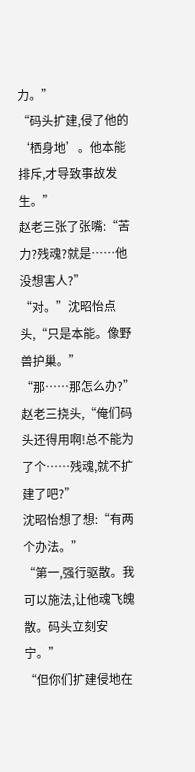力。”
“码头扩建,侵了他的‘栖身地’。他本能排斥,才导致事故发生。”
赵老三张了张嘴:“苦力?残魂?就是……他没想害人?”
“对。”沈昭怡点头,“只是本能。像野兽护巢。”
“那……那怎么办?”赵老三挠头,“俺们码头还得用啊!总不能为了个……残魂,就不扩建了吧?”
沈昭怡想了想:“有两个办法。”
“第一,强行驱散。我可以施法,让他魂飞魄散。码头立刻安宁。”
“但你们扩建侵地在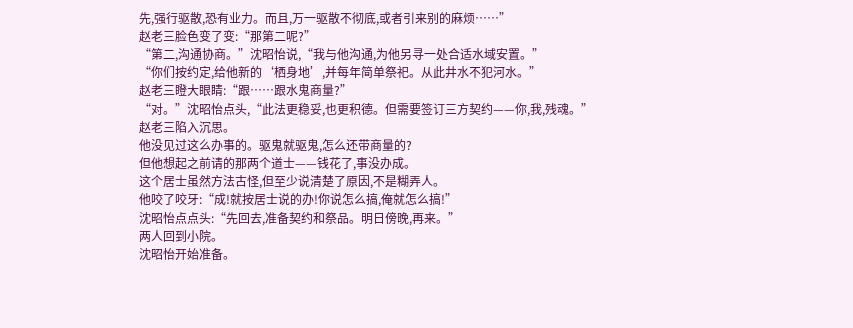先,强行驱散,恐有业力。而且,万一驱散不彻底,或者引来别的麻烦……”
赵老三脸色变了变:“那第二呢?”
“第二,沟通协商。”沈昭怡说,“我与他沟通,为他另寻一处合适水域安置。”
“你们按约定,给他新的‘栖身地’,并每年简单祭祀。从此井水不犯河水。”
赵老三瞪大眼睛:“跟……跟水鬼商量?”
“对。”沈昭怡点头,“此法更稳妥,也更积德。但需要签订三方契约——你,我,残魂。”
赵老三陷入沉思。
他没见过这么办事的。驱鬼就驱鬼,怎么还带商量的?
但他想起之前请的那两个道士——钱花了,事没办成。
这个居士虽然方法古怪,但至少说清楚了原因,不是糊弄人。
他咬了咬牙:“成!就按居士说的办!你说怎么搞,俺就怎么搞!”
沈昭怡点点头:“先回去,准备契约和祭品。明日傍晚,再来。”
两人回到小院。
沈昭怡开始准备。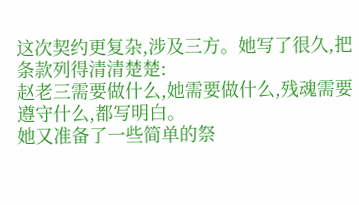这次契约更复杂,涉及三方。她写了很久,把条款列得清清楚楚:
赵老三需要做什么,她需要做什么,残魂需要遵守什么,都写明白。
她又准备了一些简单的祭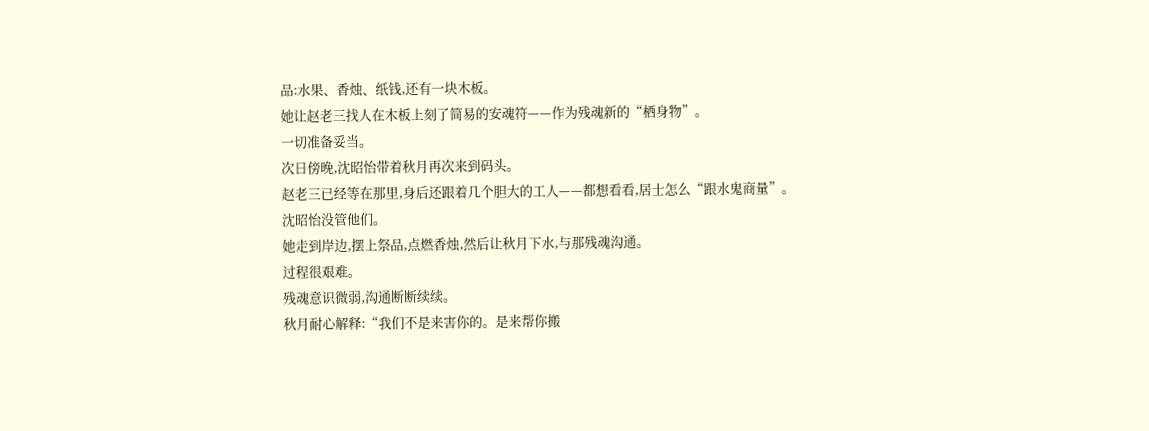品:水果、香烛、纸钱,还有一块木板。
她让赵老三找人在木板上刻了简易的安魂符——作为残魂新的“栖身物”。
一切准备妥当。
次日傍晚,沈昭怡带着秋月再次来到码头。
赵老三已经等在那里,身后还跟着几个胆大的工人——都想看看,居士怎么“跟水鬼商量”。
沈昭怡没管他们。
她走到岸边,摆上祭品,点燃香烛,然后让秋月下水,与那残魂沟通。
过程很艰难。
残魂意识微弱,沟通断断续续。
秋月耐心解释:“我们不是来害你的。是来帮你搬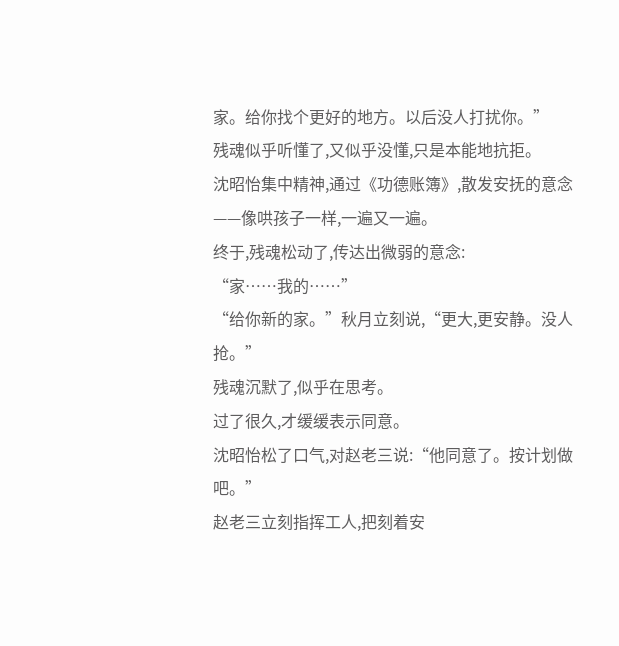家。给你找个更好的地方。以后没人打扰你。”
残魂似乎听懂了,又似乎没懂,只是本能地抗拒。
沈昭怡集中精神,通过《功德账簿》,散发安抚的意念——像哄孩子一样,一遍又一遍。
终于,残魂松动了,传达出微弱的意念:
“家……我的……”
“给你新的家。”秋月立刻说,“更大,更安静。没人抢。”
残魂沉默了,似乎在思考。
过了很久,才缓缓表示同意。
沈昭怡松了口气,对赵老三说:“他同意了。按计划做吧。”
赵老三立刻指挥工人,把刻着安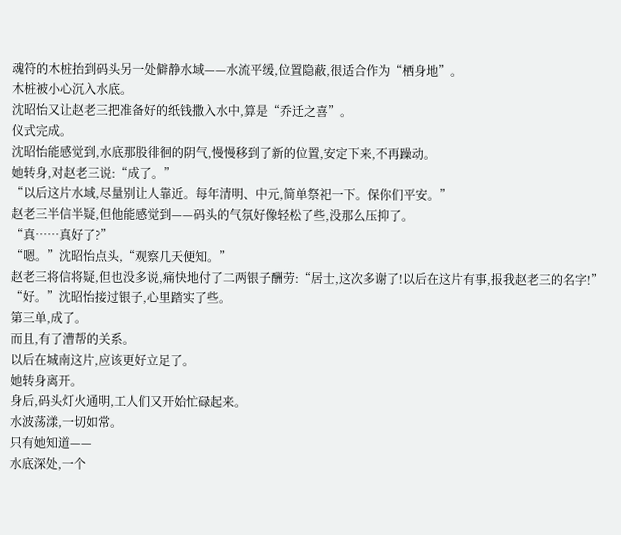魂符的木桩抬到码头另一处僻静水域——水流平缓,位置隐蔽,很适合作为“栖身地”。
木桩被小心沉入水底。
沈昭怡又让赵老三把准备好的纸钱撒入水中,算是“乔迁之喜”。
仪式完成。
沈昭怡能感觉到,水底那股徘徊的阴气,慢慢移到了新的位置,安定下来,不再躁动。
她转身,对赵老三说:“成了。”
“以后这片水域,尽量别让人靠近。每年清明、中元,简单祭祀一下。保你们平安。”
赵老三半信半疑,但他能感觉到——码头的气氛好像轻松了些,没那么压抑了。
“真……真好了?”
“嗯。”沈昭怡点头,“观察几天便知。”
赵老三将信将疑,但也没多说,痛快地付了二两银子酬劳:“居士,这次多谢了!以后在这片有事,报我赵老三的名字!”
“好。”沈昭怡接过银子,心里踏实了些。
第三单,成了。
而且,有了漕帮的关系。
以后在城南这片,应该更好立足了。
她转身离开。
身后,码头灯火通明,工人们又开始忙碌起来。
水波荡漾,一切如常。
只有她知道——
水底深处,一个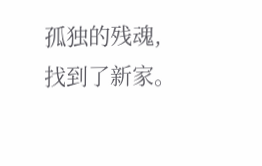孤独的残魂,找到了新家。